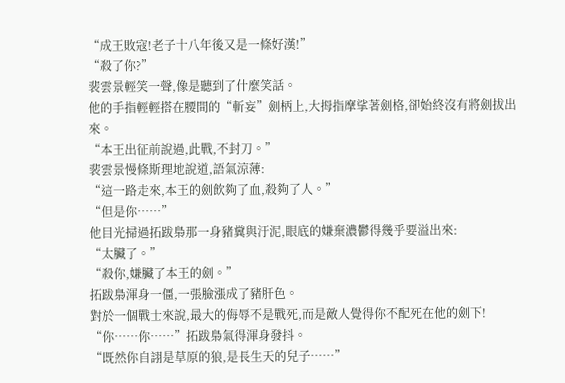“成王敗寇!老子十八年後又是一條好漢!”
“殺了你?”
裴雲景輕笑一聲,像是聽到了什麼笑話。
他的手指輕輕搭在腰間的“斬妄”劍柄上,大拇指摩挲著劍格,卻始終沒有將劍拔出來。
“本王出征前說過,此戰,不封刀。”
裴雲景慢條斯理地說道,語氣涼薄:
“這一路走來,本王的劍飲夠了血,殺夠了人。”
“但是你……”
他目光掃過拓跋梟那一身豬糞與汙泥,眼底的嫌棄濃鬱得幾乎要溢出來:
“太臟了。”
“殺你,嫌臟了本王的劍。”
拓跋梟渾身一僵,一張臉漲成了豬肝色。
對於一個戰士來說,最大的侮辱不是戰死,而是敵人覺得你不配死在他的劍下!
“你……你……”拓跋梟氣得渾身發抖。
“既然你自詡是草原的狼,是長生天的兒子……”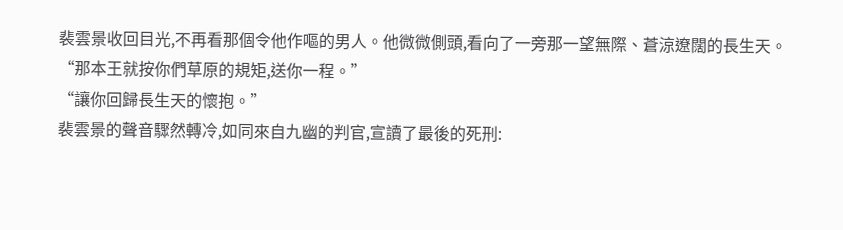裴雲景收回目光,不再看那個令他作嘔的男人。他微微側頭,看向了一旁那一望無際、蒼涼遼闊的長生天。
“那本王就按你們草原的規矩,送你一程。”
“讓你回歸長生天的懷抱。”
裴雲景的聲音驟然轉冷,如同來自九幽的判官,宣讀了最後的死刑: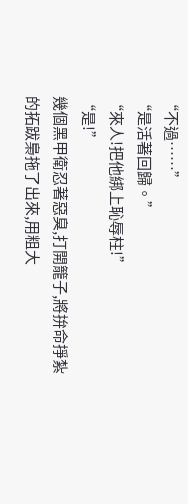“不過……”
“是活著回歸。”
“來人!把他綁上恥辱柱!”
“是!”
幾個黑甲衛忍著惡臭,打開籠子,將拚命掙紮的拓跋梟拖了出來,用粗大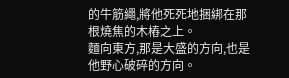的牛筋繩,將他死死地捆綁在那根燒焦的木樁之上。
麵向東方,那是大盛的方向,也是他野心破碎的方向。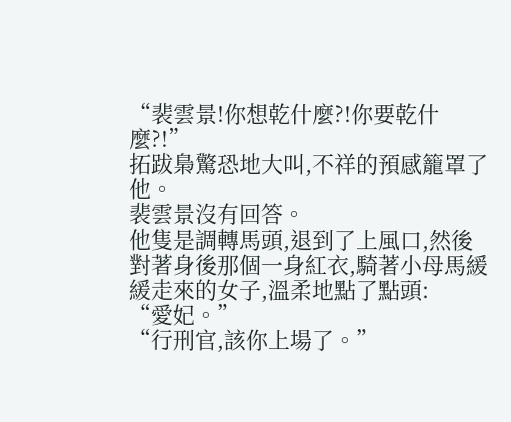“裴雲景!你想乾什麼?!你要乾什麼?!”
拓跋梟驚恐地大叫,不祥的預感籠罩了他。
裴雲景沒有回答。
他隻是調轉馬頭,退到了上風口,然後對著身後那個一身紅衣,騎著小母馬緩緩走來的女子,溫柔地點了點頭:
“愛妃。”
“行刑官,該你上場了。”